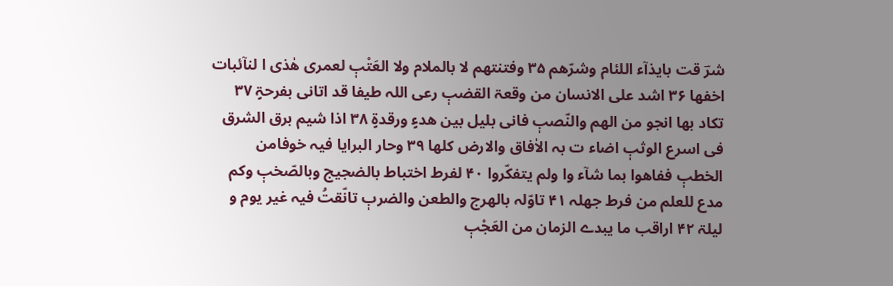شرؔ قت بایذآء اللئام وشرّھم ۳۵ وفتنتھم لا بالملام ولا العَتْبٖ لعمری ھٰذی ا لنآئبات اخفھا ۳۶ اشد علی الانسان من وقعۃ القضبٖ رعی اللہ طیفا قد اتانی بفرحۃٍ ۳۷ تکاد بھا انجو من الھم والنّصبٖ فانی بلیل بین ھدءٍ ورقدۃٍ ۳۸ اذا شیم برق الشرق فی اسرع الوثبٖ اضاء ت بہ الاٰفاق والارض کلھا ۳۹ وحار البرایا فیہ خوفامن الخطبٖ ففاھوا بما شآء وا ولم یتفکّروا ۴۰ لفرط اختباط بالضجیج وبالصّخبٖ وکم مدع للعلم من فرط جھلہ ۴۱ تاوّلہ بالھرج والطعن والضربٖ تانّقتُ فیہ غیر یوم و لیلۃ ۴۲ اراقب ما یبدے الزمان من العَجْبٖ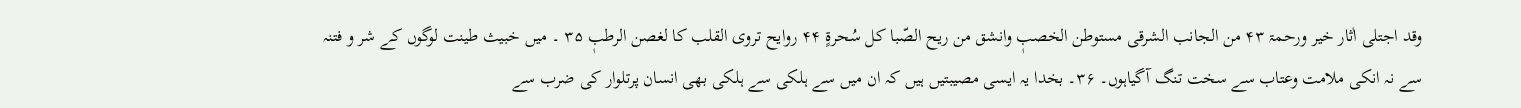وقد اجتلی اٰثار خیر ورحمۃ ۴۳ من الجانب الشرقی مستوطن الخصبٖ وانشق من ریح الصّبا کل سُحرۃٍ ۴۴ روایح تروی القلب کا لغصن الرطبٖ ۳۵ ۔ میں خبیث طینت لوگوں کے شر و فتنہ سے نہ انکی ملامت وعتاب سے سخت تنگ آگیاہوں۔ ۳۶۔ بخدا یہ ایسی مصیبتیں ہیں کہ ان میں سے ہلکی سے ہلکی بھی انسان پرتلوار کی ضرب سے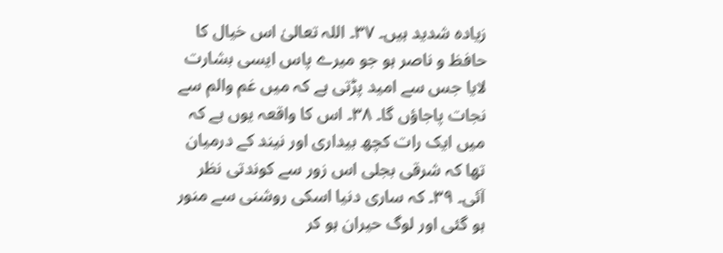زیادہ شدید ہیں۔ ۳۷۔ اللہ تعالیٰ اس خیال کا حافظ و ناصر ہو جو میرے پاس ایسی بشارت لایا جس سے امید پڑتی ہے کہ میں غم والم سے نجات پاجاؤں گا۔ ۳۸۔ اس کا واقعہ یوں ہے کہ میں ایک رات کچھ بیداری اور نیند کے درمیان تھا کہ شرقی بجلی اس زور سے کوندتی نظر آئی۔ ۳۹۔ کہ ساری دنیا اسکی روشنی سے منور ہو گئی اور لوگ حیران ہو کر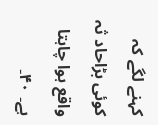کہنے لگے کہ کوئی بڑاحاد ثہ واقع ہوا چاہتا ہے۔ ۴۰۔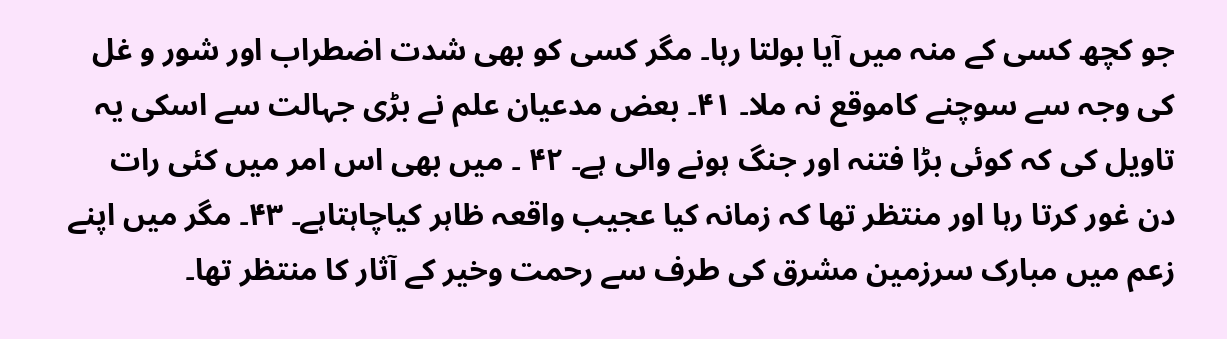جو کچھ کسی کے منہ میں آیا بولتا رہا۔ مگر کسی کو بھی شدت اضطراب اور شور و غل کی وجہ سے سوچنے کاموقع نہ ملا۔ ۴۱۔ بعض مدعیان علم نے بڑی جہالت سے اسکی یہ تاویل کی کہ کوئی بڑا فتنہ اور جنگ ہونے والی ہے۔ ۴۲ ۔ میں بھی اس امر میں کئی رات دن غور کرتا رہا اور منتظر تھا کہ زمانہ کیا عجیب واقعہ ظاہر کیاچاہتاہے۔ ۴۳۔ مگر میں اپنے زعم میں مبارک سرزمین مشرق کی طرف سے رحمت وخیر کے آثار کا منتظر تھا۔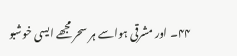۴۴۔ اور مشرقی ہواسے ہر سحر مجھے ایسی خوشبو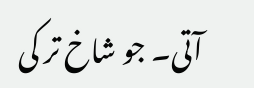آتی۔ جو شاخ تر کی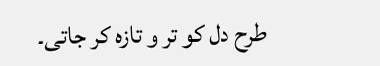طرح دل کو تر و تازہ کر جاتی۔